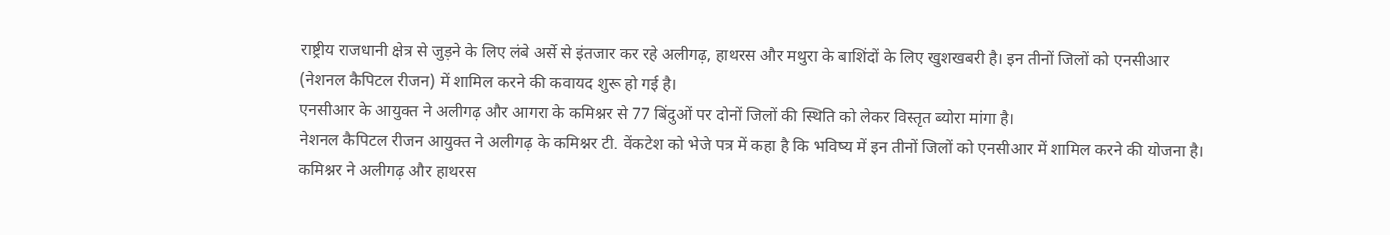राष्ट्रीय राजधानी क्षेत्र से जुड़ने के लिए लंबे अर्से से इंतजार कर रहे अलीगढ़, हाथरस और मथुरा के बाशिंदों के लिए खुशखबरी है। इन तीनों जिलों को एनसीआर (नेशनल कैपिटल रीजन) में शामिल करने की कवायद शुरू हो गई है।
एनसीआर के आयुक्त ने अलीगढ़ और आगरा के कमिश्नर से 77 बिंदुओं पर दोनों जिलों की स्थिति को लेकर विस्तृत ब्योरा मांगा है।
नेशनल कैपिटल रीजन आयुक्त ने अलीगढ़ के कमिश्नर टी. वेंकटेश को भेजे पत्र में कहा है कि भविष्य में इन तीनों जिलों को एनसीआर में शामिल करने की योजना है।
कमिश्नर ने अलीगढ़ और हाथरस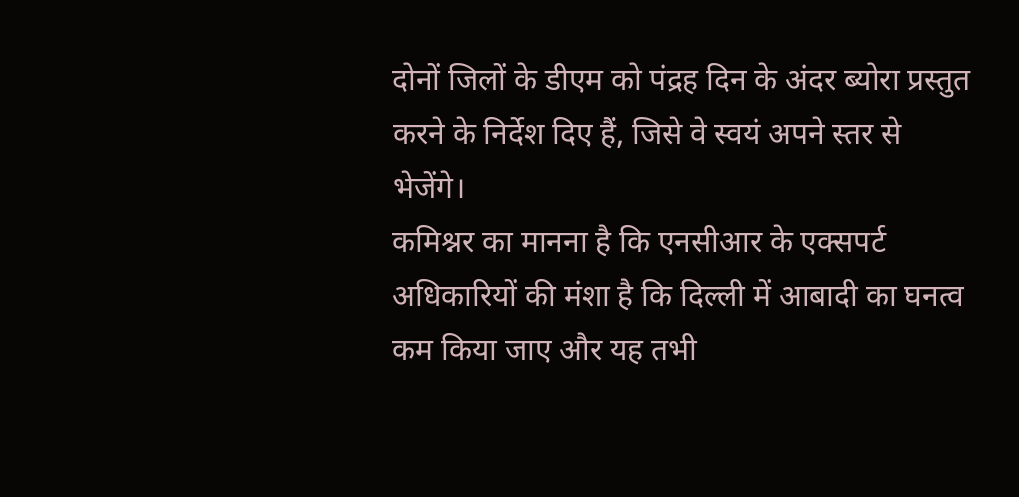दोनों जिलों के डीएम को पंद्रह दिन के अंदर ब्योरा प्रस्तुत करने के निर्देश दिए हैं, जिसे वे स्वयं अपने स्तर से भेजेंगे।
कमिश्नर का मानना है कि एनसीआर के एक्सपर्ट अधिकारियों की मंशा है कि दिल्ली में आबादी का घनत्व कम किया जाए और यह तभी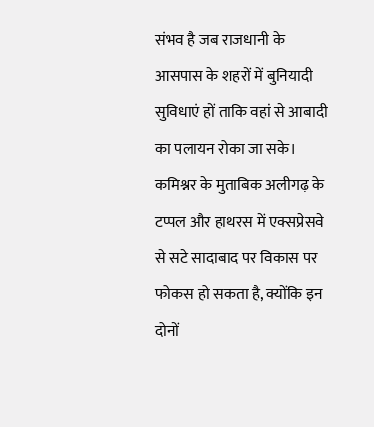संभव है जब राजधानी के आसपास के शहरों में बुनियादी सुविधाएं हों ताकि वहां से आबादी का पलायन रोका जा सके।
कमिश्नर के मुताबिक अलीगढ़ के टप्पल और हाथरस में एक्सप्रेसवे से सटे सादाबाद पर विकास पर फोकस हो सकता है, क्योंकि इन दोनों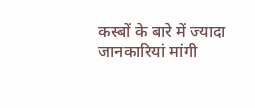कस्बों के बारे में ज्यादा जानकारियां मांगी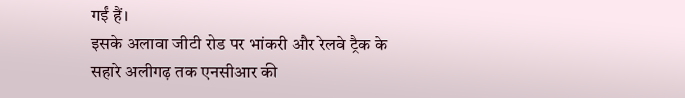गईं हैं।
इसके अलावा जीटी रोड पर भांकरी और रेलवे ट्रैक के सहारे अलीगढ़ तक एनसीआर की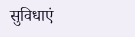सुविधाएं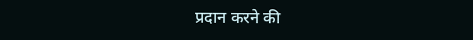प्रदान करने की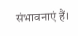संभावनाएं हैं।